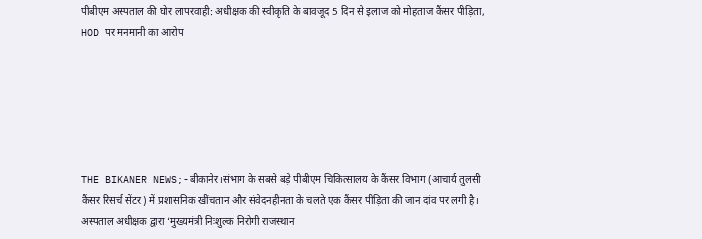पीबीएम अस्पताल की घोर लापरवाही: अधीक्षक की स्वीकृति के बावजूद 5 दिन से इलाज को मोहताज कैंसर पीड़िता, HOD पर मनमानी का आरोप






THE BIKANER NEWS;-बीकानेर।संभाग के सबसे बड़े पीबीएम चिकित्सालय के कैंसर विभाग (आचार्य तुलसी कैंसर रिसर्च सेंटर) में प्रशासनिक खींचतान और संवेदनहीनता के चलते एक कैंसर पीड़िता की जान दांव पर लगी है। अस्पताल अधीक्षक द्वारा ‘मुख्यमंत्री निःशुल्क निरोगी राजस्थान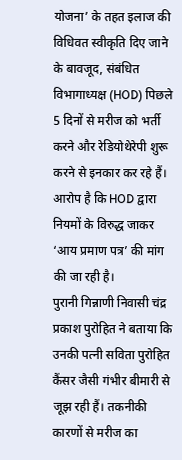योजना’ के तहत इलाज की विधिवत स्वीकृति दिए जाने के बावजूद, संबंधित विभागाध्यक्ष (HOD) पिछले 5 दिनों से मरीज को भर्ती करने और रेडियोथेरेपी शुरू करने से इनकार कर रहे हैं। आरोप है कि HOD द्वारा नियमों के विरुद्ध जाकर ‘आय प्रमाण पत्र’ की मांग की जा रही है।
पुरानी गिन्नाणी निवासी चंद्र प्रकाश पुरोहित ने बताया कि उनकी पत्नी सविता पुरोहित कैंसर जैसी गंभीर बीमारी से जूझ रही हैं। तकनीकी कारणों से मरीज का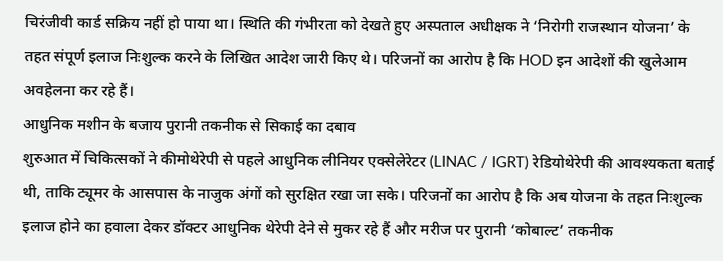चिरंजीवी कार्ड सक्रिय नहीं हो पाया था। स्थिति की गंभीरता को देखते हुए अस्पताल अधीक्षक ने ‘निरोगी राजस्थान योजना’ के तहत संपूर्ण इलाज निःशुल्क करने के लिखित आदेश जारी किए थे। परिजनों का आरोप है कि HOD इन आदेशों की खुलेआम अवहेलना कर रहे हैं।
आधुनिक मशीन के बजाय पुरानी तकनीक से सिकाई का दबाव
शुरुआत में चिकित्सकों ने कीमोथेरेपी से पहले आधुनिक लीनियर एक्सेलेरेटर (LINAC / IGRT) रेडियोथेरेपी की आवश्यकता बताई थी, ताकि ट्यूमर के आसपास के नाजुक अंगों को सुरक्षित रखा जा सके। परिजनों का आरोप है कि अब योजना के तहत निःशुल्क इलाज होने का हवाला देकर डॉक्टर आधुनिक थेरेपी देने से मुकर रहे हैं और मरीज पर पुरानी ‘कोबाल्ट’ तकनीक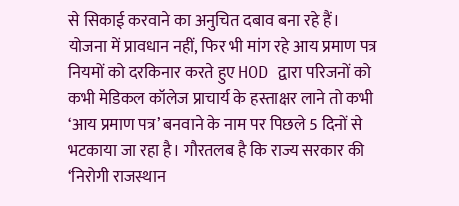से सिकाई करवाने का अनुचित दबाव बना रहे हैं।
योजना में प्रावधान नहीं, फिर भी मांग रहे आय प्रमाण पत्र
नियमों को दरकिनार करते हुए HOD द्वारा परिजनों को कभी मेडिकल कॉलेज प्राचार्य के हस्ताक्षर लाने तो कभी ‘आय प्रमाण पत्र’ बनवाने के नाम पर पिछले 5 दिनों से भटकाया जा रहा है। गौरतलब है कि राज्य सरकार की ‘निरोगी राजस्थान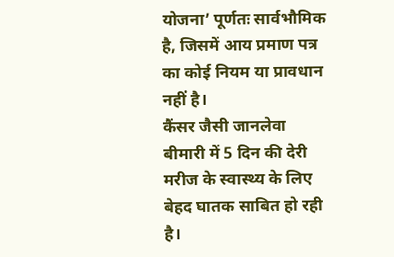योजना’ पूर्णतः सार्वभौमिक है, जिसमें आय प्रमाण पत्र का कोई नियम या प्रावधान नहीं है।
कैंसर जैसी जानलेवा बीमारी में 5 दिन की देरी मरीज के स्वास्थ्य के लिए बेहद घातक साबित हो रही है।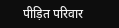पीड़ित परिवार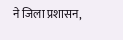ने जिला प्रशासन,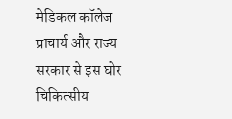मेडिकल कॉलेज प्राचार्य और राज्य सरकार से इस घोर चिकित्सीय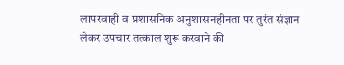लापरवाही व प्रशासनिक अनुशासनहीनता पर तुरंत संज्ञान लेकर उपचार तत्काल शुरू करवाने की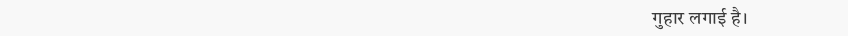गुहार लगाई है।